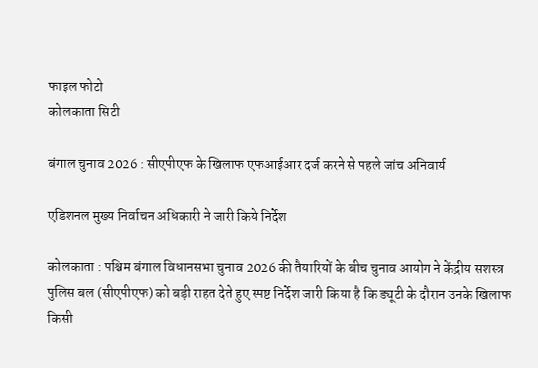फाइल फोटो
कोलकाता सिटी

बंगाल चुनाव 2026 : सीएपीएफ के खिलाफ एफआईआर दर्ज करने से पहले जांच अनिवार्य

एडिशनल मुख्य निर्वाचन अधिकारी ने जारी किये निर्देश

कोलकाता : पश्चिम बंगाल विधानसभा चुनाव 2026 की तैयारियों के बीच चुनाव आयोग ने केंद्रीय सशस्त्र पुलिस बल (सीएपीएफ) को बड़ी राहत देते हुए स्पष्ट निर्देश जारी किया है कि ड्यूटी के दौरान उनके खिलाफ किसी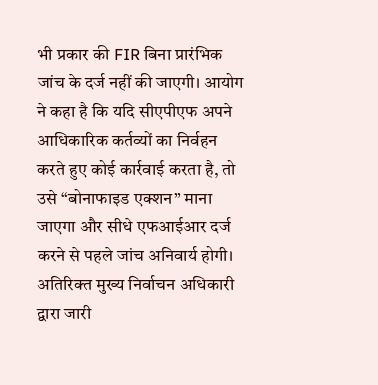भी प्रकार की FIR बिना प्रारंभिक जांच के दर्ज नहीं की जाएगी। आयोग ने कहा है कि यदि सीएपीएफ अपने आधिकारिक कर्तव्यों का निर्वहन करते हुए कोई कार्रवाई करता है, तो उसे “बोनाफाइड एक्शन” माना जाएगा और सीधे एफआईआर दर्ज करने से पहले जांच अनिवार्य होगी। अतिरिक्त मुख्य निर्वाचन अधिकारी द्वारा जारी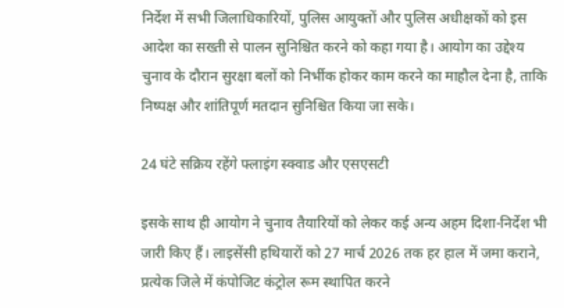निर्देश में सभी जिलाधिकारियों, पुलिस आयुक्तों और पुलिस अधीक्षकों को इस आदेश का सख्ती से पालन सुनिश्चित करने को कहा गया है। आयोग का उद्देश्य चुनाव के दौरान सुरक्षा बलों को निर्भीक होकर काम करने का माहौल देना है, ताकि निष्पक्ष और शांतिपूर्ण मतदान सुनिश्चित किया जा सके।

24 घंटे सक्रिय रहेंगे फ्लाइंग स्क्वाड और एसएसटी

इसके साथ ही आयोग ने चुनाव तैयारियों को लेकर कई अन्य अहम दिशा-निर्देश भी जारी किए हैं। लाइसेंसी हथियारों को 27 मार्च 2026 तक हर हाल में जमा कराने, प्रत्येक जिले में कंपोजिट कंट्रोल रूम स्थापित करने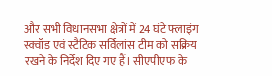और सभी विधानसभा क्षेत्रों में 24 घंटे फ्लाइंग स्क्वॉड एवं स्टैटिक सर्विलांस टीम को सक्रिय रखने के निर्देश दिए गए हैं। सीएपीएफ के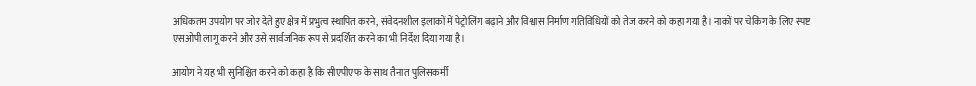अधिकतम उपयोग पर जोर देते हुए क्षेत्र में प्रभुत्व स्थापित करने, संवेदनशील इलाकों में पेट्रोलिंग बढ़ाने और विश्वास निर्माण गतिविधियों को तेज करने को कहा गया है। नाकों पर चेकिंग के लिए स्पष्ट एसओपी लागू करने और उसे सार्वजनिक रूप से प्रदर्शित करने का भी निर्देश दिया गया है।

आयोग ने यह भी सुनिश्चित करने को कहा है कि सीएपीएफ के साथ तैनात पुलिसकर्मी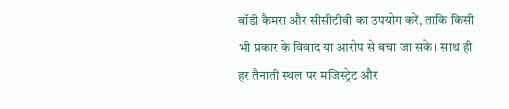बॉडी कैमरा और सीसीटीवी का उपयोग करें, ताकि किसी भी प्रकार के विवाद या आरोप से बचा जा सके। साथ ही हर तैनाती स्थल पर मजिस्ट्रेट और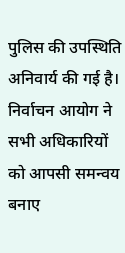पुलिस की उपस्थिति अनिवार्य की गई है। निर्वाचन आयोग ने सभी अधिकारियों को आपसी समन्वय बनाए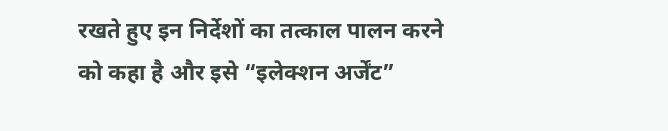रखते हुए इन निर्देशों का तत्काल पालन करने को कहा है और इसे “इलेक्शन अर्जेंट”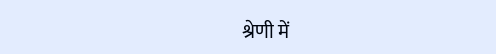श्रेणी में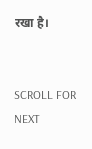रखा है।


SCROLL FOR NEXT